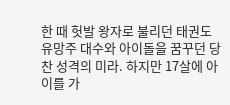한 때 헛발 왕자로 불리던 태권도 유망주 대수와 아이돌을 꿈꾸던 당찬 성격의 미라. 하지만 17살에 아이를 가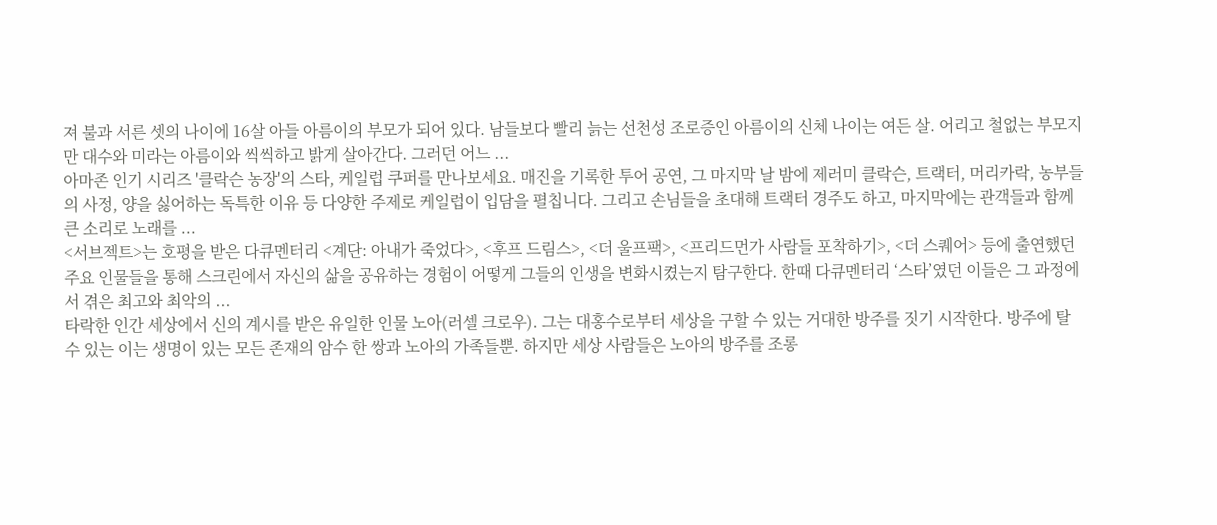져 불과 서른 셋의 나이에 16살 아들 아름이의 부모가 되어 있다. 남들보다 빨리 늙는 선천성 조로증인 아름이의 신체 나이는 여든 살. 어리고 철없는 부모지만 대수와 미라는 아름이와 씩씩하고 밝게 살아간다. 그러던 어느 ...
아마존 인기 시리즈 '클락슨 농장'의 스타, 케일럽 쿠퍼를 만나보세요. 매진을 기록한 투어 공연, 그 마지막 날 밤에 제러미 클락슨, 트랙터, 머리카락, 농부들의 사정, 양을 싫어하는 독특한 이유 등 다양한 주제로 케일럽이 입담을 펼칩니다. 그리고 손님들을 초대해 트랙터 경주도 하고, 마지막에는 관객들과 함께 큰 소리로 노래를 ...
<서브젝트>는 호평을 받은 다큐멘터리 <계단: 아내가 죽었다>, <후프 드림스>, <더 울프팩>, <프리드먼가 사람들 포착하기>, <더 스퀘어> 등에 출연했던 주요 인물들을 통해 스크린에서 자신의 삶을 공유하는 경험이 어떻게 그들의 인생을 변화시켰는지 탐구한다. 한때 다큐멘터리 ‘스타’였던 이들은 그 과정에서 겪은 최고와 최악의 ...
타락한 인간 세상에서 신의 계시를 받은 유일한 인물 노아(러셀 크로우). 그는 대홍수로부터 세상을 구할 수 있는 거대한 방주를 짓기 시작한다. 방주에 탈 수 있는 이는 생명이 있는 모든 존재의 암수 한 쌍과 노아의 가족들뿐. 하지만 세상 사람들은 노아의 방주를 조롱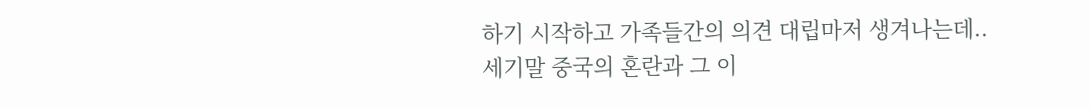하기 시작하고 가족들간의 의견 대립마저 생겨나는데..
세기말 중국의 혼란과 그 이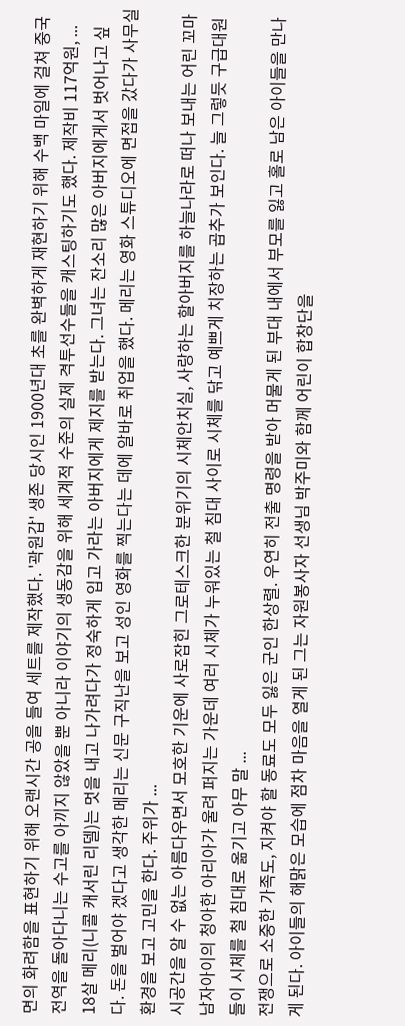면의 화려함을 표현하기 위해 오랜시간 공을 들여 세트를 제작했다. '곽원갑' 생존 당시인 1900년대 초를 완벽하게 재현하기 위해 수백 마일에 걸쳐 중국 전역을 돌아다니는 수고를 아끼지 않았을 뿐 아니라 이야기의 생동감을 위해 세계적 수준의 실제 격투선수들을 캐스팅하기도 했다. 제작비 117억원, ...
18살 메리(니콜 캐서린 리델)는 멋을 내고 나가려다가 정숙하게 입고 가라는 아버지에게 제지를 받는다. 그녀는 잔소리 많은 아버지에게서 벗어나고 싶다. 돈을 벌어야 겠다고 생각한 메리는 신문 구직난을 보고 성인 영화를 찍는다는 데에 알바로 취업을 했다. 메리는 영화 스튜디오에 면접을 갔다가 사무실 환경을 보고 고민을 한다. 주위가 ...
시공간을 알 수 없는 아름다우면서 모호한 기운에 사로잡힌 그로테스크한 분위기의 시체안치실, 사랑하는 할아버지를 하늘나라로 떠나 보내는 어린 꼬마 남자아이의 청아한 아리아가 울려 퍼지는 가운데 여러 시체가 누워있는 철 침대 사이로 시체를 닦고 예쁘게 치장하는 곱추가 보인다. 늘 그렇듯 구급대원들이 시체를 철 침대로 옮기고 아무 말 ...
전쟁으로 소중한 가족도, 지켜야 할 동료도 모두 잃은 군인 한상렬. 우연히 전출 명령을 받아 머물게 된 부대 내에서 부모를 잃고 홀로 남은 아이들을 만나게 된다. 아이들의 해맑은 모습에 점차 마음을 열게 된 그는 자원봉사자 선생님 박주미와 함께 어린이 합창단을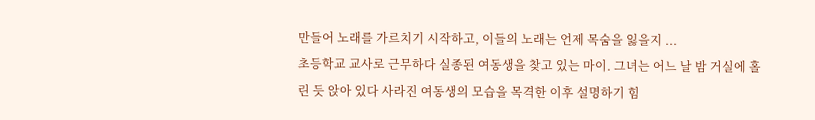만들어 노래를 가르치기 시작하고, 이들의 노래는 언제 목숨을 잃을지 ...
초등학교 교사로 근무하다 실종된 여동생을 찾고 있는 마이. 그녀는 어느 날 밤 거실에 홀린 듯 앉아 있다 사라진 여동생의 모습을 목격한 이후 설명하기 힘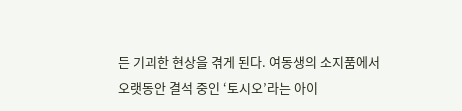든 기괴한 현상을 겪게 된다. 여동생의 소지품에서 오랫동안 결석 중인 ‘토시오’라는 아이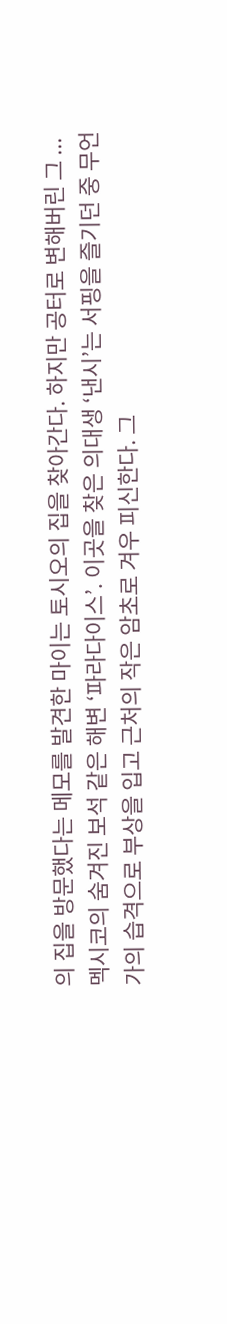의 집을 방문했다는 메모를 발견한 마이는 토시오의 집을 찾아간다. 하지만 공터로 변해버린 그 ...
멕시코의 숨겨진 보석 같은 해변 ‘파라다이스’. 이곳을 찾은 의대생 ‘낸시’는 서핑을 즐기던 중 무언가의 습격으로 부상을 입고 근처의 작은 암초로 겨우 피신한다. 그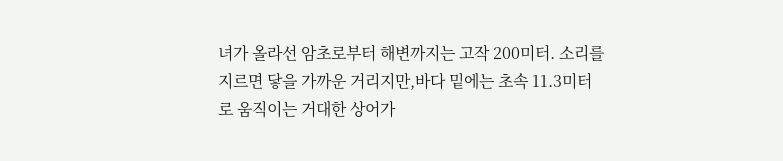녀가 올라선 암초로부터 해변까지는 고작 200미터. 소리를 지르면 닿을 가까운 거리지만,바다 밑에는 초속 11.3미터로 움직이는 거대한 상어가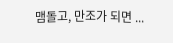맴돌고, 만조가 되면 ...